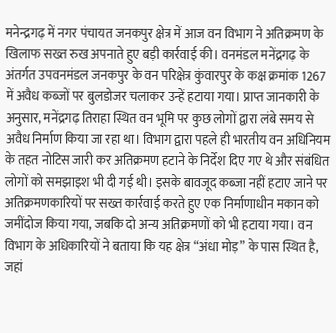मनेन्द्रगढ़ में नगर पंचायत जनकपुर क्षेत्र में आज वन विभाग ने अतिक्रमण के खिलाफ सख्त रुख अपनाते हुए बड़ी कार्रवाई की। वनमंडल मनेंद्रगढ़ के अंतर्गत उपवनमंडल जनकपुर के वन परिक्षेत्र कुंवारपुर के कक्ष क्रमांक 1267 में अवैध कब्जों पर बुलडोजर चलाकर उन्हें हटाया गया। प्राप्त जानकारी के अनुसार, मनेंद्रगढ़ तिराहा स्थित वन भूमि पर कुछ लोगों द्वारा लंबे समय से अवैध निर्माण किया जा रहा था। विभाग द्वारा पहले ही भारतीय वन अधिनियम के तहत नोटिस जारी कर अतिक्रमण हटाने के निर्देश दिए गए थे और संबंधित लोगों को समझाइश भी दी गई थी। इसके बावजूद कब्जा नहीं हटाए जाने पर अतिक्रमणकारियों पर सख्त कार्रवाई करते हुए एक निर्माणाधीन मकान को जमींदोज किया गया, जबकि दो अन्य अतिक्रमणों को भी हटाया गया। वन विभाग के अधिकारियों ने बताया कि यह क्षेत्र “अंधा मोड़” के पास स्थित है, जहां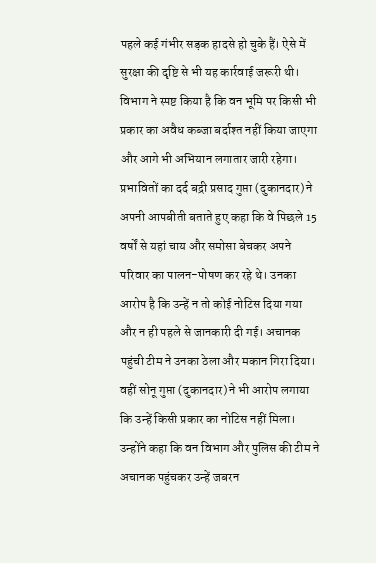पहले कई गंभीर सड़क हादसे हो चुके हैं। ऐसे में सुरक्षा की दृष्टि से भी यह कार्रवाई जरूरी थी। विभाग ने स्पष्ट किया है कि वन भूमि पर किसी भी प्रकार का अवैध कब्जा बर्दाश्त नहीं किया जाएगा और आगे भी अभियान लगातार जारी रहेगा। प्रभावितों का दर्द बद्री प्रसाद गुप्ता (दुकानदार) ने अपनी आपबीती बताते हुए कहा कि वे पिछले 15 वर्षों से यहां चाय और समोसा बेचकर अपने परिवार का पालन-पोषण कर रहे थे। उनका आरोप है कि उन्हें न तो कोई नोटिस दिया गया और न ही पहले से जानकारी दी गई। अचानक पहुंची टीम ने उनका ठेला और मकान गिरा दिया। वहीं सोनू गुप्ता (दुकानदार) ने भी आरोप लगाया कि उन्हें किसी प्रकार का नोटिस नहीं मिला। उन्होंने कहा कि वन विभाग और पुलिस की टीम ने अचानक पहुंचकर उन्हें जबरन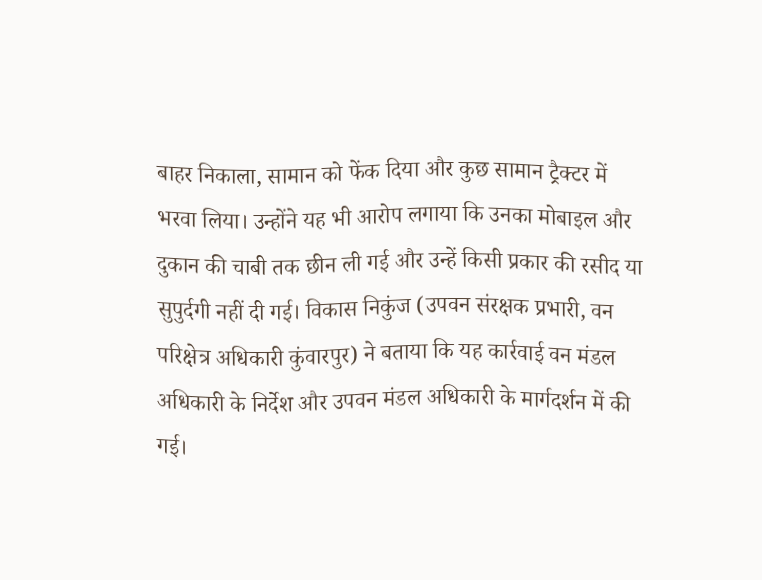बाहर निकाला, सामान को फेंक दिया और कुछ सामान ट्रैक्टर में भरवा लिया। उन्होंने यह भी आरोप लगाया कि उनका मोबाइल और दुकान की चाबी तक छीन ली गई और उन्हें किसी प्रकार की रसीद या सुपुर्दगी नहीं दी गई। विकास निकुंज (उपवन संरक्षक प्रभारी, वन परिक्षेत्र अधिकारी कुंवारपुर) ने बताया कि यह कार्रवाई वन मंडल अधिकारी के निर्देश और उपवन मंडल अधिकारी के मार्गदर्शन में की गई।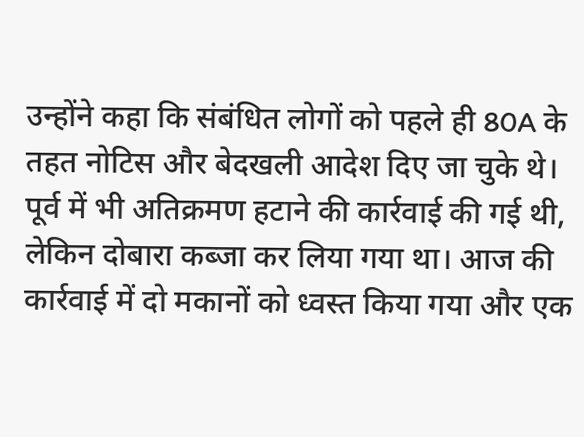उन्होंने कहा कि संबंधित लोगों को पहले ही 80A के तहत नोटिस और बेदखली आदेश दिए जा चुके थे। पूर्व में भी अतिक्रमण हटाने की कार्रवाई की गई थी, लेकिन दोबारा कब्जा कर लिया गया था। आज की कार्रवाई में दो मकानों को ध्वस्त किया गया और एक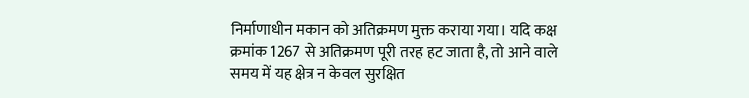निर्माणाधीन मकान को अतिक्रमण मुक्त कराया गया। यदि कक्ष क्रमांक 1267 से अतिक्रमण पूरी तरह हट जाता है, तो आने वाले समय में यह क्षेत्र न केवल सुरक्षित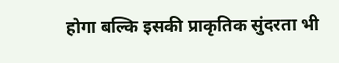होगा बल्कि इसकी प्राकृतिक सुंदरता भी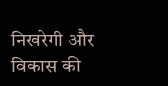निखरेगी और विकास की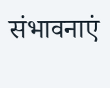संभावनाएं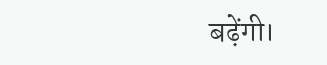बढ़ेंगी।